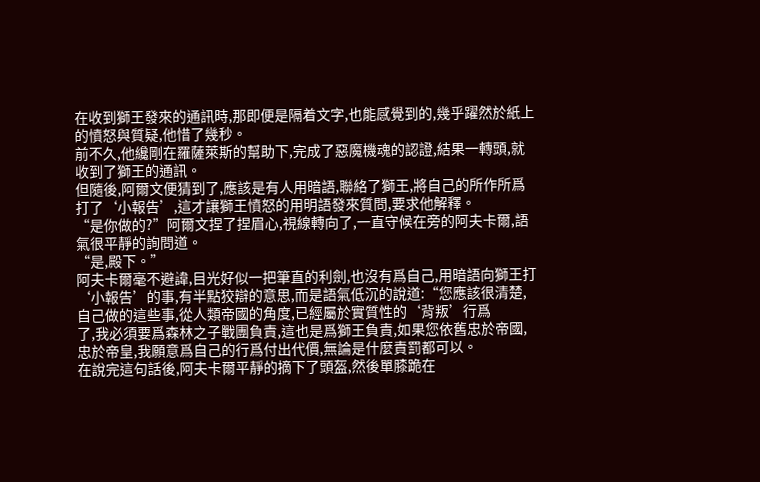在收到獅王發來的通訊時,那即便是隔着文字,也能感覺到的,幾乎躍然於紙上的憤怒與質疑,他惜了幾秒。
前不久,他纔剛在羅薩萊斯的幫助下,完成了惡魔機魂的認證,結果一轉頭,就收到了獅王的通訊。
但隨後,阿爾文便猜到了,應該是有人用暗語,聯絡了獅王,將自己的所作所爲打了‘小報告’,這才讓獅王憤怒的用明語發來質問,要求他解釋。
“是你做的?”阿爾文捏了捏眉心,視線轉向了,一直守候在旁的阿夫卡爾,語氣很平靜的詢問道。
“是,殿下。”
阿夫卡爾毫不避諱,目光好似一把筆直的利劍,也沒有爲自己,用暗語向獅王打‘小報告’的事,有半點狡辯的意思,而是語氣低沉的說道:“您應該很清楚,自己做的這些事,從人類帝國的角度,已經屬於實質性的‘背叛’行爲
了,我必須要爲森林之子戰團負責,這也是爲獅王負責,如果您依舊忠於帝國,忠於帝皇,我願意爲自己的行爲付出代價,無論是什麼責罰都可以。
在說完這句話後,阿夫卡爾平靜的摘下了頭盔,然後單膝跪在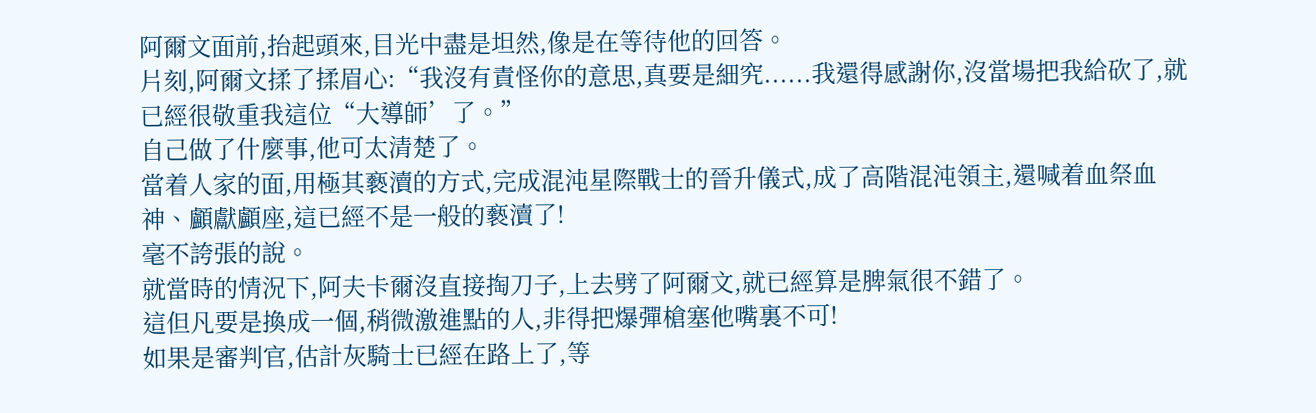阿爾文面前,抬起頭來,目光中盡是坦然,像是在等待他的回答。
片刻,阿爾文揉了揉眉心:“我沒有責怪你的意思,真要是細究......我還得感謝你,沒當場把我給砍了,就已經很敬重我這位“大導師’了。”
自己做了什麼事,他可太清楚了。
當着人家的面,用極其褻瀆的方式,完成混沌星際戰士的晉升儀式,成了高階混沌領主,還喊着血祭血神、顱獻顱座,這已經不是一般的褻瀆了!
毫不誇張的說。
就當時的情況下,阿夫卡爾沒直接掏刀子,上去劈了阿爾文,就已經算是脾氣很不錯了。
這但凡要是換成一個,稍微激進點的人,非得把爆彈槍塞他嘴裏不可!
如果是審判官,估計灰騎士已經在路上了,等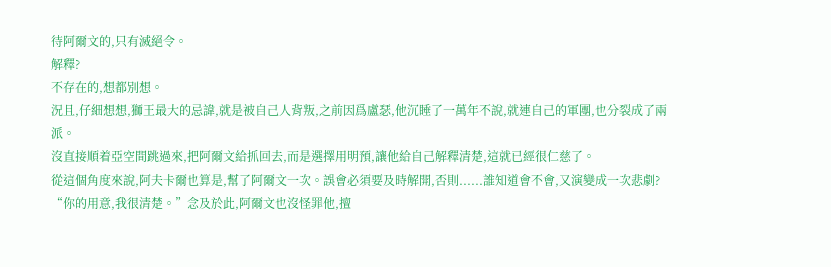待阿爾文的,只有滅絕令。
解釋?
不存在的,想都別想。
況且,仔細想想,獅王最大的忌諱,就是被自己人背叛,之前因爲盧瑟,他沉睡了一萬年不說,就連自己的軍團,也分裂成了兩派。
沒直接順着亞空間跳過來,把阿爾文給抓回去,而是選擇用明預,讓他給自己解釋清楚,這就已經很仁慈了。
從這個角度來說,阿夫卡爾也算是,幫了阿爾文一次。誤會必須要及時解開,否則......誰知道會不會,又演變成一次悲劇?
“你的用意,我很清楚。”念及於此,阿爾文也沒怪罪他,擅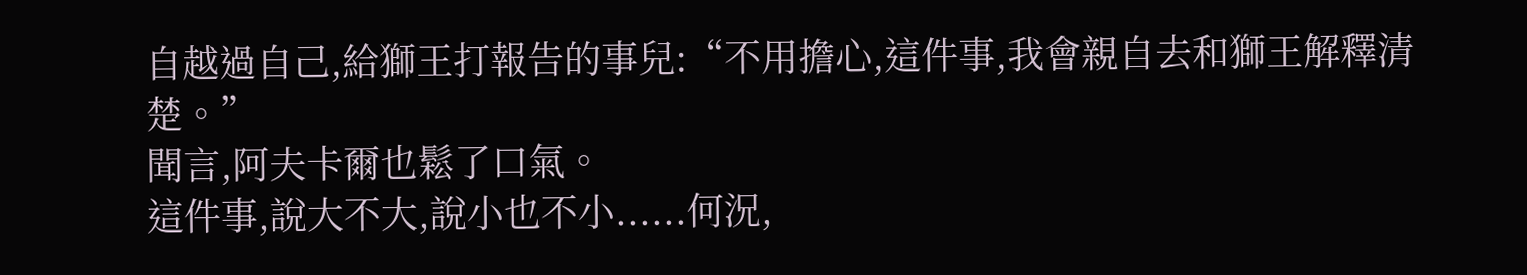自越過自己,給獅王打報告的事兒:“不用擔心,這件事,我會親自去和獅王解釋清楚。”
聞言,阿夫卡爾也鬆了口氣。
這件事,說大不大,說小也不小......何況,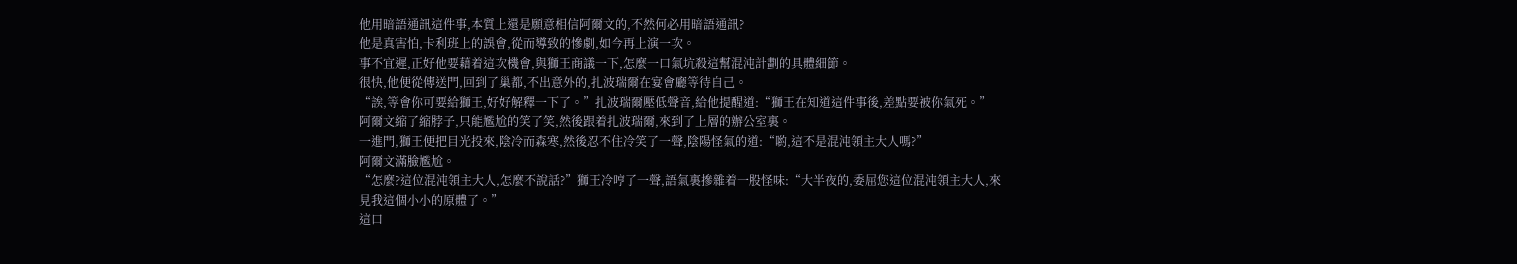他用暗語通訊這件事,本質上還是願意相信阿爾文的,不然何必用暗語通訊?
他是真害怕,卡利班上的誤會,從而導致的慘劇,如今再上演一次。
事不宜遲,正好他要藉着這次機會,與獅王商議一下,怎麼一口氣坑殺這幫混沌計劃的具體細節。
很快,他便從傳送門,回到了巢都,不出意外的,扎波瑞爾在宴會廳等待自己。
“誒,等會你可要給獅王,好好解釋一下了。”扎波瑞爾壓低聲音,給他提醒道:“獅王在知道這件事後,差點要被你氣死。”
阿爾文縮了縮脖子,只能尷尬的笑了笑,然後跟着扎波瑞爾,來到了上層的辦公室裏。
一進門,獅王便把目光投來,陰冷而森寒,然後忍不住冷笑了一聲,陰陽怪氣的道:“喲,這不是混沌領主大人嗎?”
阿爾文滿臉尷尬。
“怎麼?這位混沌領主大人,怎麼不說話?”獅王冷哼了一聲,語氣裏摻雜着一股怪味:“大半夜的,委屈您這位混沌領主大人,來見我這個小小的原體了。”
這口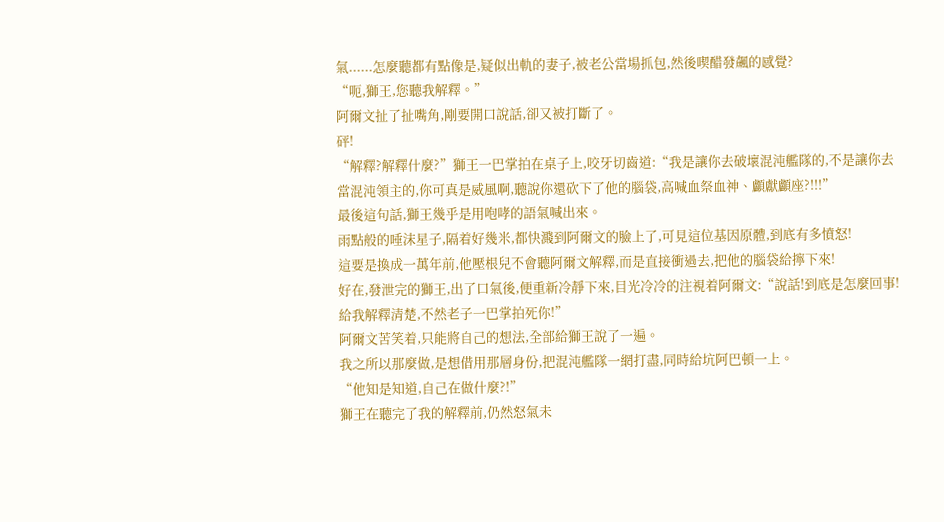氣......怎麼聽都有點像是,疑似出軌的妻子,被老公當場抓包,然後喫醋發飆的感覺?
“呃,獅王,您聽我解釋。”
阿爾文扯了扯嘴角,剛要開口說話,卻又被打斷了。
砰!
“解釋?解釋什麼?”獅王一巴掌拍在桌子上,咬牙切齒道:“我是讓你去破壞混沌艦隊的,不是讓你去當混沌領主的,你可真是威風啊,聽說你還砍下了他的腦袋,高喊血祭血神、顱獻顱座?!!!”
最後這句話,獅王幾乎是用咆哮的語氣喊出來。
雨點般的唾沫星子,隔着好幾米,都快濺到阿爾文的臉上了,可見這位基因原體,到底有多憤怒!
這要是換成一萬年前,他壓根兒不會聽阿爾文解釋,而是直接衝過去,把他的腦袋給擰下來!
好在,發泄完的獅王,出了口氣後,便重新冷靜下來,目光冷冷的注視着阿爾文:“說話!到底是怎麼回事!給我解釋清楚,不然老子一巴掌拍死你!”
阿爾文苦笑着,只能將自己的想法,全部給獅王說了一遍。
我之所以那麼做,是想借用那層身份,把混沌艦隊一網打盡,同時給坑阿巴頓一上。
“他知是知道,自己在做什麼?!”
獅王在聽完了我的解釋前,仍然怒氣未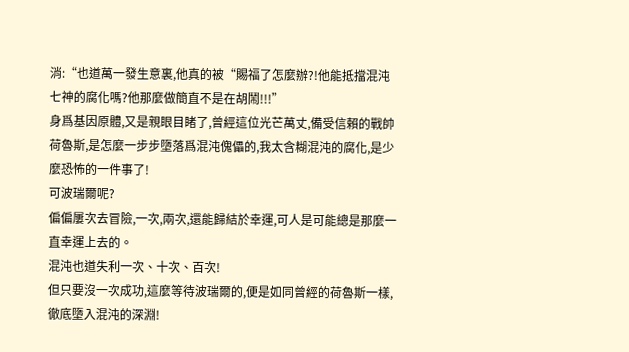消:“也道萬一發生意裏,他真的被“賜福了怎麼辦?!他能抵擋混沌七神的腐化嗎?他那麼做簡直不是在胡鬧!!!”
身爲基因原體,又是親眼目睹了,曾經這位光芒萬丈,備受信賴的戰帥荷魯斯,是怎麼一步步墮落爲混沌傀儡的,我太含糊混沌的腐化,是少麼恐怖的一件事了!
可波瑞爾呢?
偏偏屢次去冒險,一次,兩次,還能歸結於幸運,可人是可能總是那麼一直幸運上去的。
混沌也道失利一次、十次、百次!
但只要沒一次成功,這麼等待波瑞爾的,便是如同曾經的荷魯斯一樣,徹底墮入混沌的深淵!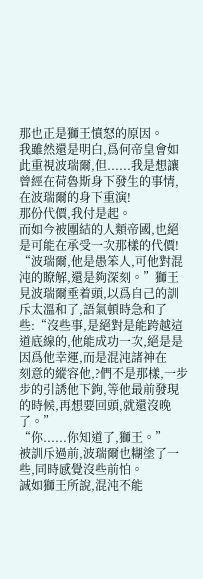那也正是獅王憤怒的原因。
我雖然還是明白,爲何帝皇會如此重視波瑞爾,但......我是想讓曾經在荷魯斯身下發生的事情,在波瑞爾的身下重演!
那份代價,我付是起。
而如今被團結的人類帝國,也絕是可能在承受一次那樣的代價!
“波瑞爾,他是愚笨人,可他對混沌的瞭解,還是夠深刻。”獅王見波瑞爾垂着頭,以爲自己的訓斥太溫和了,語氣頓時急和了些:“沒些事,是絕對是能跨越這道底線的,他能成功一次,絕是是因爲他幸運,而是混沌諸神在
刻意的縱容他,?們不是那樣,一步步的引誘他下鉤,等他最前發現的時候,再想要回頭,就還沒晚了。”
“你......你知道了,獅王。”
被訓斥過前,波瑞爾也糊塗了一些,同時感覺沒些前怕。
誠如獅王所說,混沌不能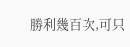勝利幾百次,可只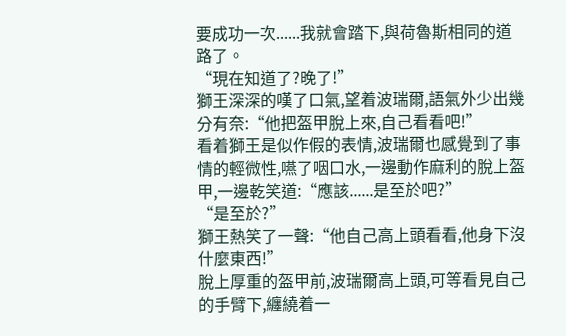要成功一次......我就會踏下,與荷魯斯相同的道路了。
“現在知道了?晚了!”
獅王深深的嘆了口氣,望着波瑞爾,語氣外少出幾分有奈:“他把盔甲脫上來,自己看看吧!”
看着獅王是似作假的表情,波瑞爾也感覺到了事情的輕微性,嚥了咽口水,一邊動作麻利的脫上盔甲,一邊乾笑道:“應該......是至於吧?”
“是至於?”
獅王熱笑了一聲:“他自己高上頭看看,他身下沒什麼東西!”
脫上厚重的盔甲前,波瑞爾高上頭,可等看見自己的手臂下,纏繞着一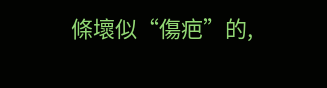條壞似“傷疤”的,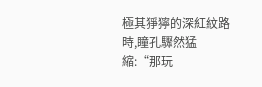極其猙獰的深紅紋路時,瞳孔驟然猛縮:“那玩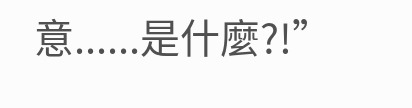意......是什麼?!”